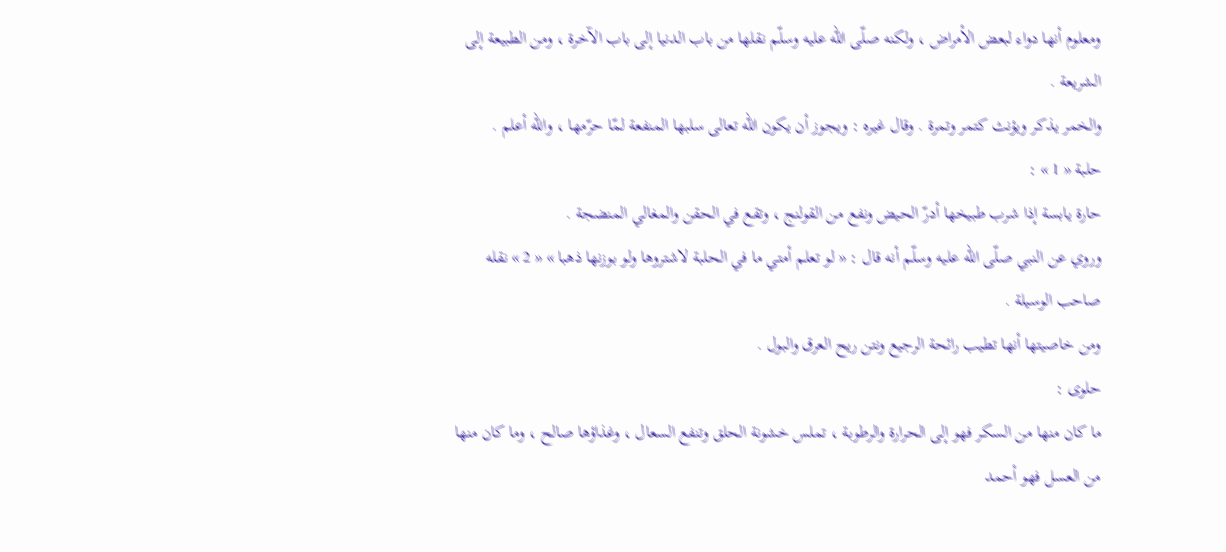ومعلوم أنها دواء لبعض الأمراض ، ولكنه صلّى اللّه عليه وسلّم نقلها من باب الدنيا إلى باب الآخرة ، ومن الطبيعة إلى الشريعة .
والخمر يذكر ويؤنث كتمر وتمرة . وقال غيره : ويجوز أن يكون اللّه تعالى سلبها المنفعة لمّا حرّمها ، واللّه أعلم .
حلبة « 1 » :
حارة يابسة إذا شرب طبيخها أدرّ الحيض ونفع من القولنج ، وتقع في الحقن والمغالي المنضجة .
وروي عن النبي صلّى اللّه عليه وسلّم أنه قال : « لو تعلم أمتي ما في الحلبة لاشتروها ولو بوزنها ذهبا » « 2 » نقله صاحب الوسيلة .
ومن خاصيتها أنها تطيب رائحة الرجيع ونتن ريح العرق والبول .
حلوى :
ما كان منها من السكر فهو إلى الحرارة والرطوبة ، تملس خشونة الحلق وتنفع السعال ، وغذاؤها صالح ، وما كان منها من العسل فهو أحمد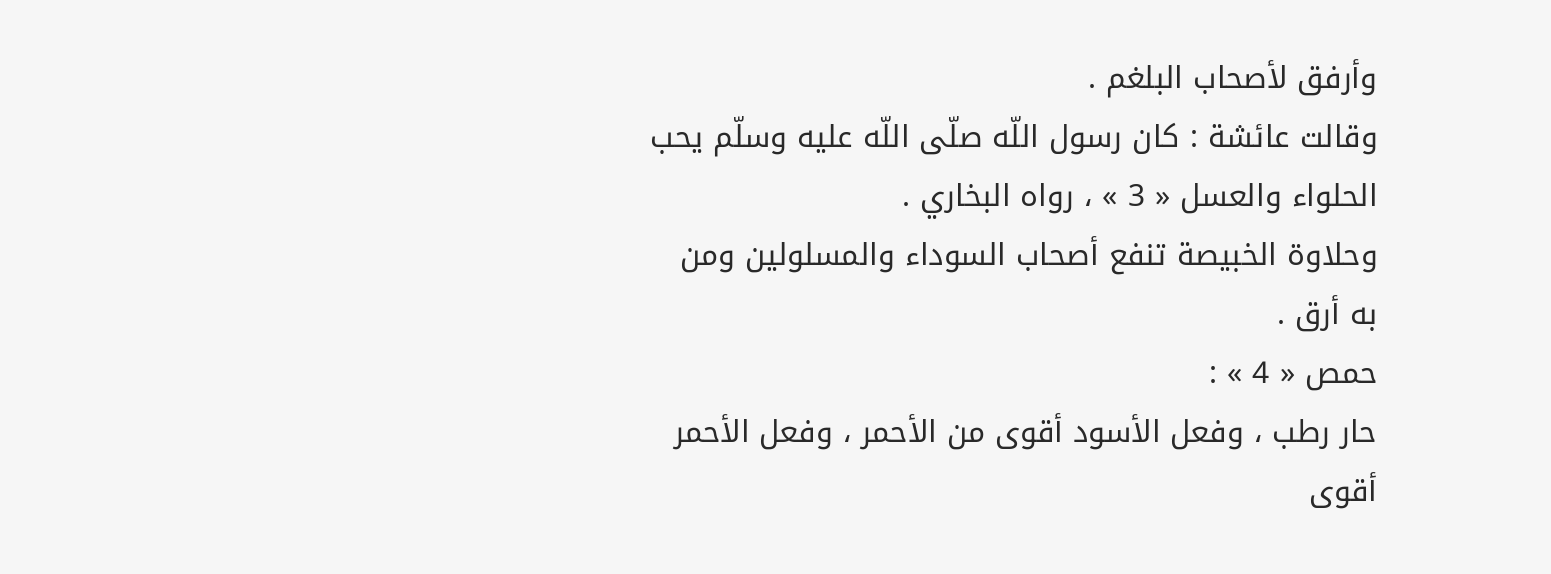وأرفق لأصحاب البلغم .
وقالت عائشة : كان رسول اللّه صلّى اللّه عليه وسلّم يحب الحلواء والعسل « 3 » ، رواه البخاري .
وحلاوة الخبيصة تنفع أصحاب السوداء والمسلولين ومن به أرق .
حمص « 4 » :
حار رطب ، وفعل الأسود أقوى من الأحمر ، وفعل الأحمر أقوى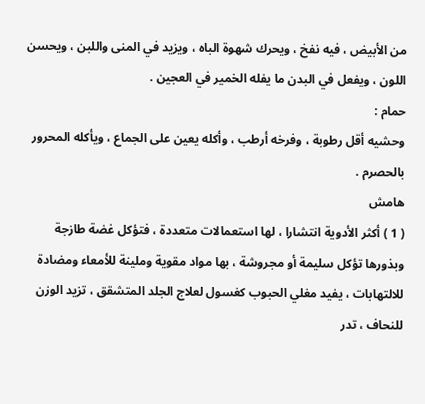من الأبيض ، فيه نفخ ، ويحرك شهوة الباه ، ويزيد في المنى واللبن ، ويحسن اللون ، ويفعل في البدن ما يفله الخمير في العجين .
حمام :
وحشيه أقل رطوبة ، وفرخه أرطب ، وأكله يعين على الجماع ، ويأكله المحرور بالحصرم .
هامش
( 1 ) أكثر الأدوية انتشارا ، لها استعمالات متعددة ، فتؤكل غضة طازجة وبذورها تؤكل سليمة أو مجروشة ، بها مواد مقوية وملينة للأمعاء ومضادة للالتهابات ، يفيد مغلي الحبوب كغسول لعلاج الجلد المتشقق ، تزيد الوزن للنحاف ، تدر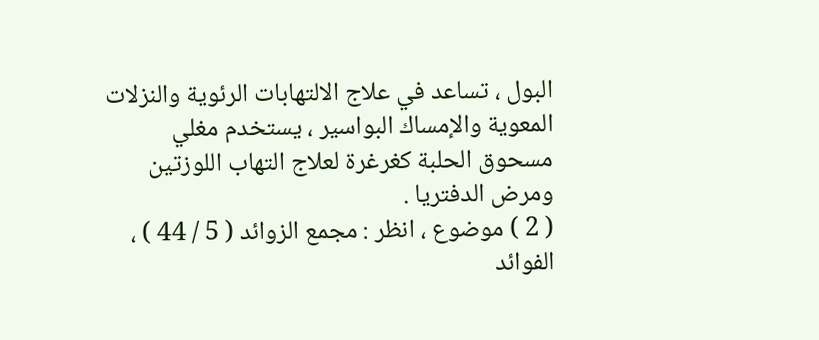البول ، تساعد في علاج الالتهابات الرئوية والنزلات المعوية والإمساك البواسير ، يستخدم مغلي مسحوق الحلبة كغرغرة لعلاج التهاب اللوزتين ومرض الدفتريا .
( 2 ) موضوع ، انظر : مجمع الزوائد ( 5 / 44 ) ، الفوائد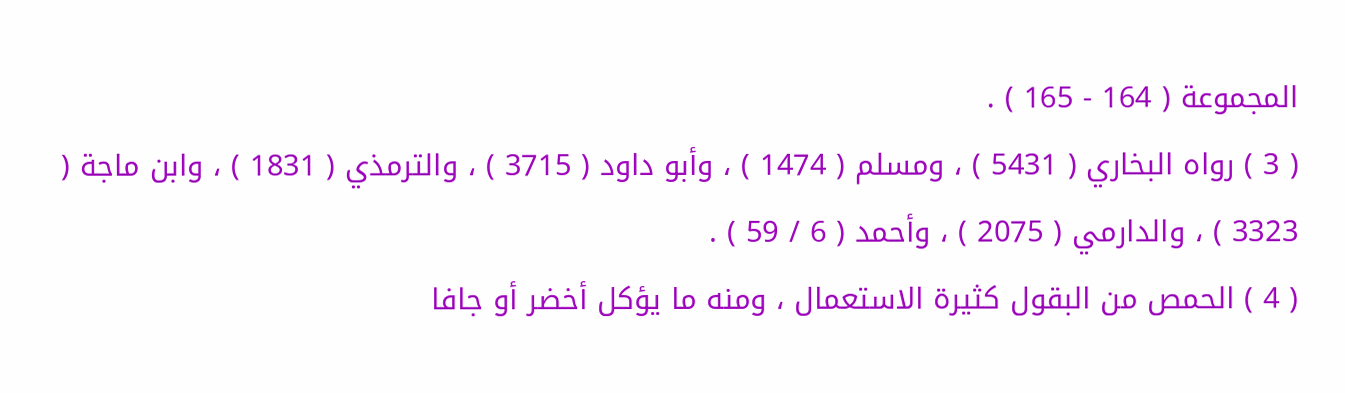المجموعة ( 164 - 165 ) .
( 3 ) رواه البخاري ( 5431 ) ، ومسلم ( 1474 ) ، وأبو داود ( 3715 ) ، والترمذي ( 1831 ) ، وابن ماجة ( 3323 ) ، والدارمي ( 2075 ) ، وأحمد ( 6 / 59 ) .
( 4 ) الحمص من البقول كثيرة الاستعمال ، ومنه ما يؤكل أخضر أو جافا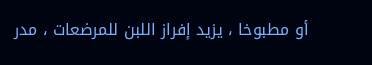أو مطبوخا ، يزيد إفراز اللبن للمرضعات ، مدر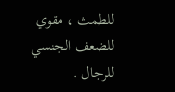للطمث ، مقوي للضعف الجنسي للرجال .